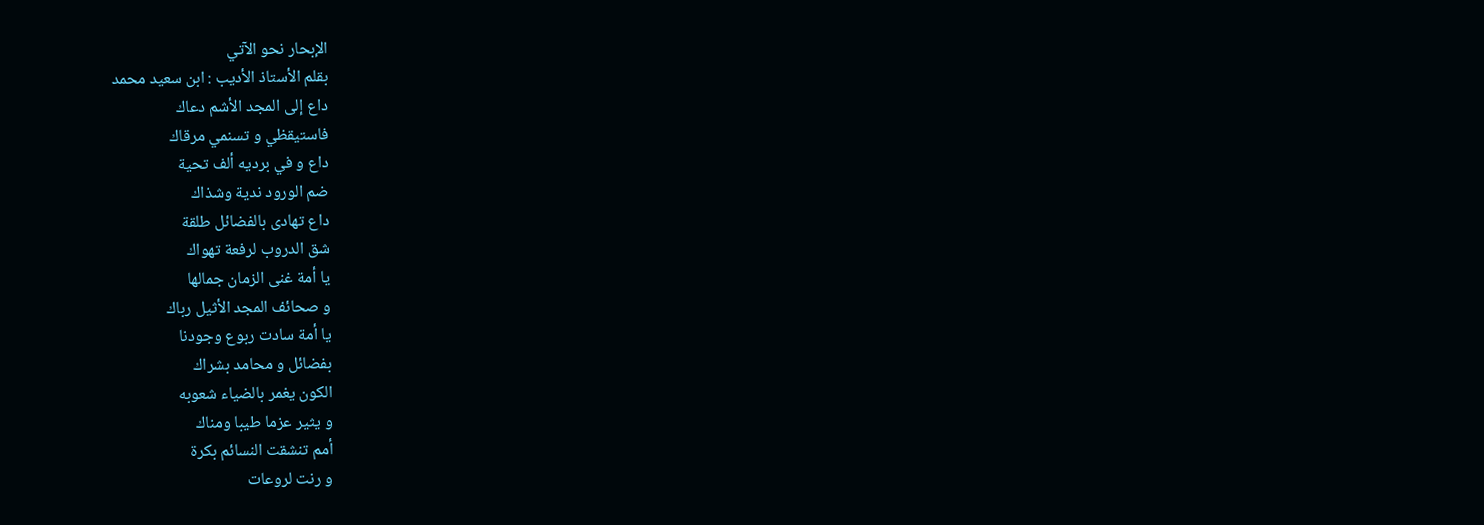الإبحار نحو الآتي
بقلم الأستاذ الأديب : ابن سعيد محمد
داع إلى المجد الأشم دعاك
فاستيقظي و تسنمي مرقاك
داع و في برديه ألف تحية
ضم الورود ندية وشذاك
داع تهادى بالفضائل طلقة
شق الدروب لرفعة تهواك
يا أمة غنى الزمان جمالها
و صحائف المجد الأثيل رباك
يا أمة سادت ربوع وجودنا
بفضائل و محامد بشراك
الكون يغمر بالضياء شعوبه
و يثير عزما طيبا ومناك
أمم تنشقت النسائم بكرة
و رنت لروعات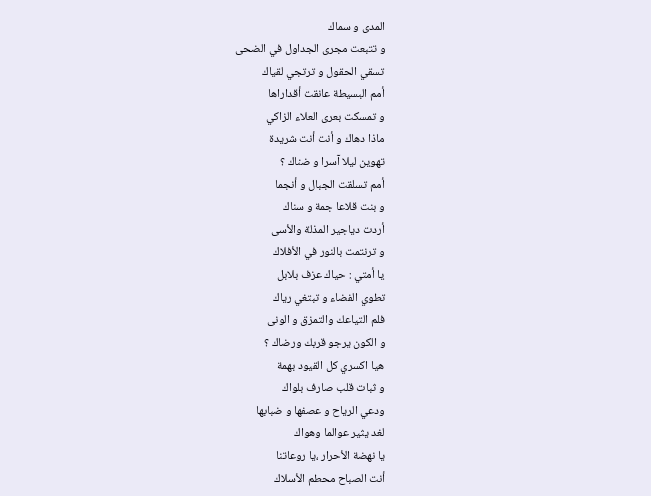المدى و سماك
و تتبعت مجرى الجداول في الضحى
تسقي الحقول و ترتجي لقياك
أمم البسيطة عانقت أقداراها
و تمسكت بعرى العلاء الزاكي
ماذا دهاك و أنت أنت شريدة
تهوين ليلا آسرا و ضناك ؟
أمم تسلقت الجبال و أنجما
و بنت قلاعا جمة و سناك
أردت دياجير المذلة والأسى
و ترنتمت بالنور في الأفلاك
يا أمتي : حياك عزف بلابل
تطوي الفضاء و تبتغي رياك
فلم التياعك والتمزق و الونى
و الكون يرجو قربك ورضاك ؟
هيا اكسري كل القيود بهمة
و ثبات قلب صارف بلواك
ودعي الرياح و عصفها و ضبابها
لغد يثير عوالما وهواك
يا نهضة الأحرار ،يا روعاتنا
أنت الصباح محطم الأسلاك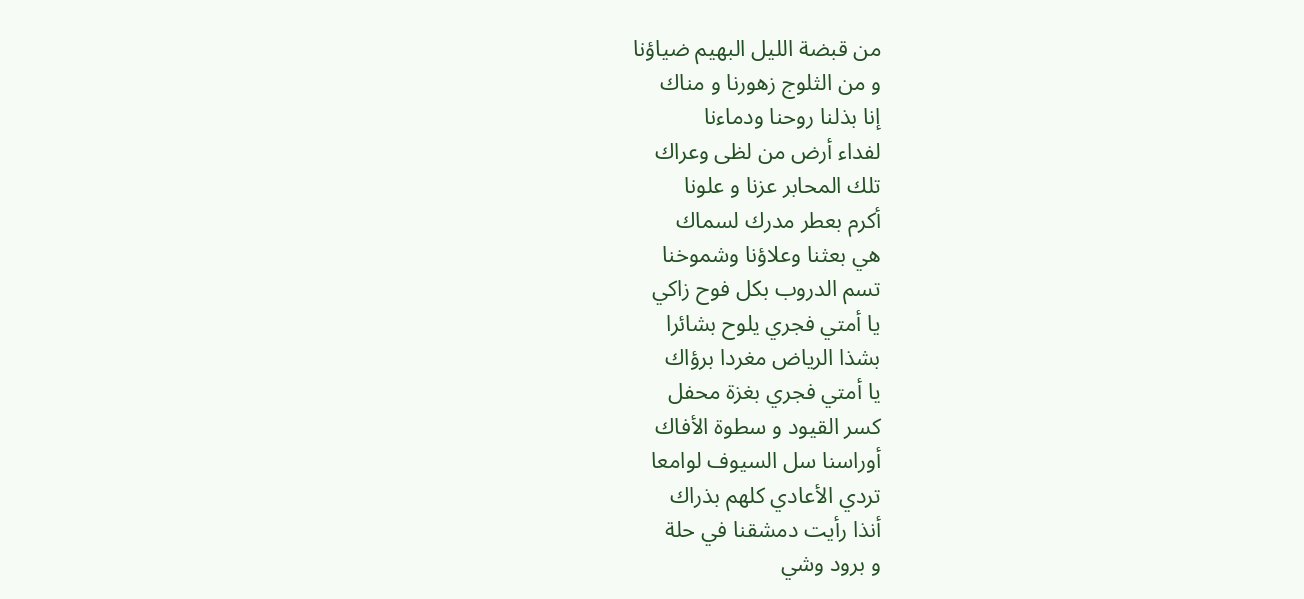من قبضة الليل البهيم ضياؤنا
و من الثلوج زهورنا و مناك
إنا بذلنا روحنا ودماءنا
لفداء أرض من لظى وعراك
تلك المحابر عزنا و علونا
أكرم بعطر مدرك لسماك
هي بعثنا وعلاؤنا وشموخنا
تسم الدروب بكل فوح زاكي
يا أمتي فجري يلوح بشائرا
بشذا الرياض مغردا برؤاك
يا أمتي فجري بغزة محفل
كسر القيود و سطوة الأفاك
أوراسنا سل السيوف لوامعا
تردي الأعادي كلهم بذراك
أنذا رأيت دمشقنا في حلة
و برود وشي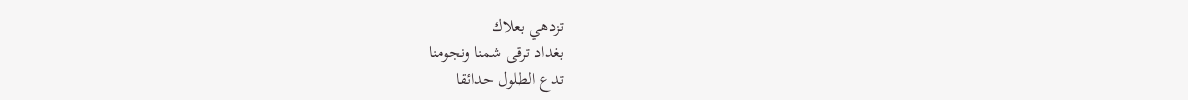تزدهي بعلاك
بغداد ترقى شمنا ونجومنا
تدع الطلول حدائقا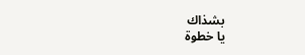بشذاك
يا خطوة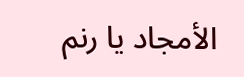الأمجاد يا رنم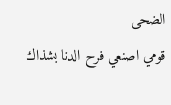الضحى
قومي اصنعي فرح الدنا بشذاك